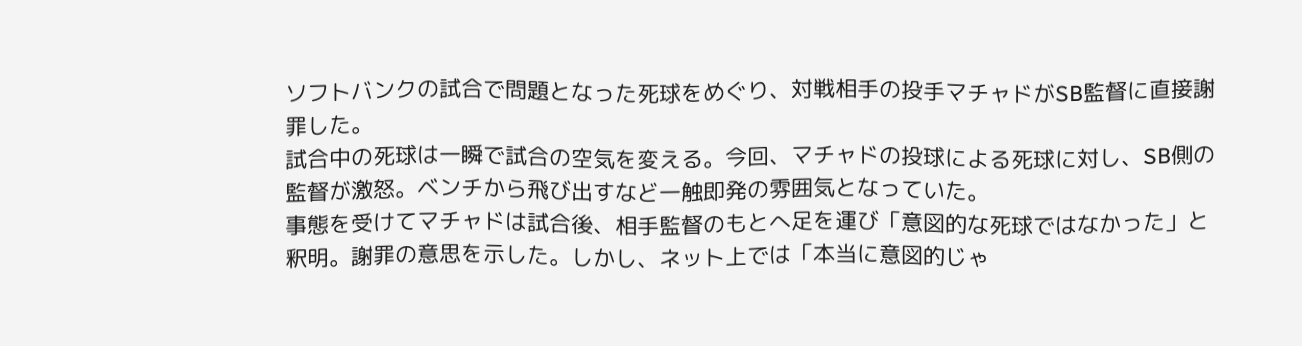ソフトバンクの試合で問題となった死球をめぐり、対戦相手の投手マチャドがSB監督に直接謝罪した。
試合中の死球は一瞬で試合の空気を変える。今回、マチャドの投球による死球に対し、SB側の監督が激怒。ベンチから飛び出すなど一触即発の雰囲気となっていた。
事態を受けてマチャドは試合後、相手監督のもとへ足を運び「意図的な死球ではなかった」と釈明。謝罪の意思を示した。しかし、ネット上では「本当に意図的じゃ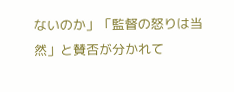ないのか」「監督の怒りは当然」と賛否が分かれて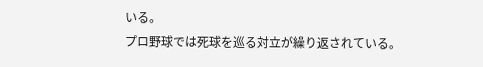いる。
プロ野球では死球を巡る対立が繰り返されている。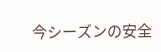今シーズンの安全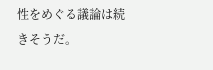性をめぐる議論は続きそうだ。